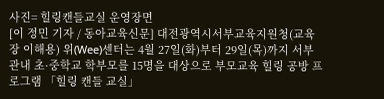사진= 힐링캔들교실 운영장면
[이 정민 기자 / 동아교육신문] 대전광역시서부교육지원청(교육장 이해용) 위(Wee)센터는 4월 27일(화)부터 29일(목)까지 서부 관내 초·중학교 학부모를 15명을 대상으로 부모교육 힐링 공방 프로그램 「힐링 캔들 교실」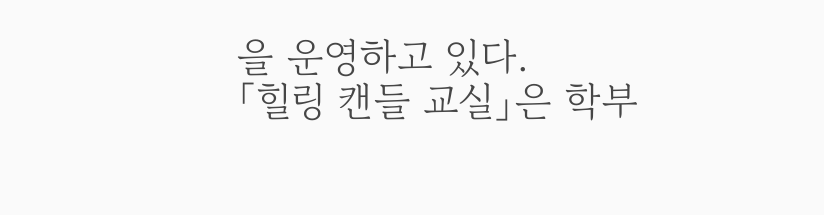을 운영하고 있다.
「힐링 캔들 교실」은 학부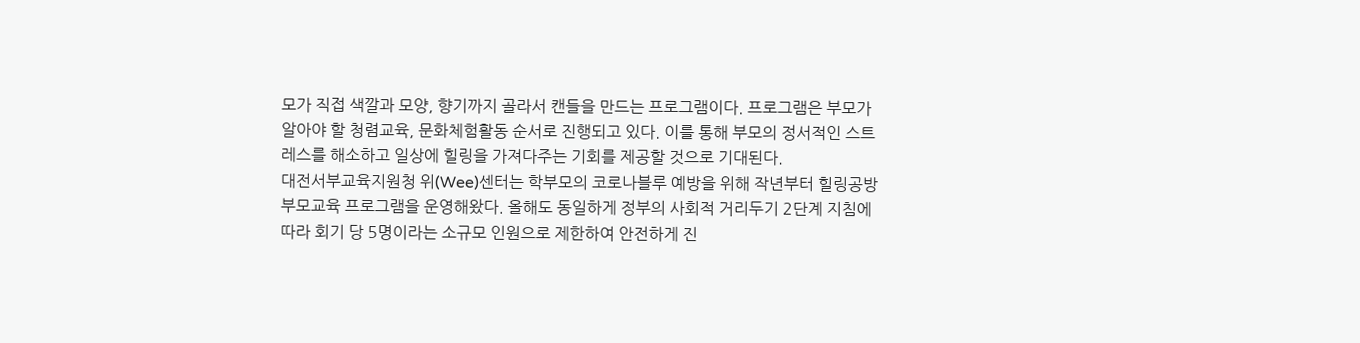모가 직접 색깔과 모양, 향기까지 골라서 캔들을 만드는 프로그램이다. 프로그램은 부모가 알아야 할 청렴교육, 문화체험활동 순서로 진행되고 있다. 이를 통해 부모의 정서적인 스트레스를 해소하고 일상에 힐링을 가져다주는 기회를 제공할 것으로 기대된다.
대전서부교육지원청 위(Wee)센터는 학부모의 코로나블루 예방을 위해 작년부터 힐링공방 부모교육 프로그램을 운영해왔다. 올해도 동일하게 정부의 사회적 거리두기 2단계 지침에 따라 회기 당 5명이라는 소규모 인원으로 제한하여 안전하게 진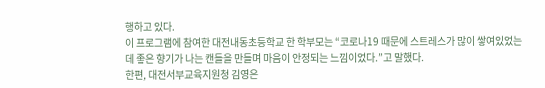행하고 있다.
이 프로그램에 참여한 대전내동초등학교 한 학부모는 “코로나19 때문에 스트레스가 많이 쌓여있었는데 좋은 향기가 나는 캔들을 만들며 마음이 안정되는 느낌이었다.”고 말했다.
한편, 대전서부교육지원청 김영은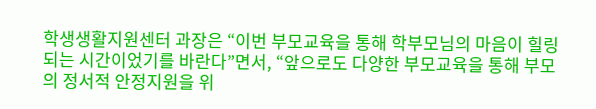학생생활지원센터 과장은 “이번 부모교육을 통해 학부모님의 마음이 힐링되는 시간이었기를 바란다”면서, “앞으로도 다양한 부모교육을 통해 부모의 정서적 안정지원을 위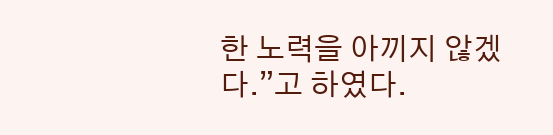한 노력을 아끼지 않겠다.”고 하였다.